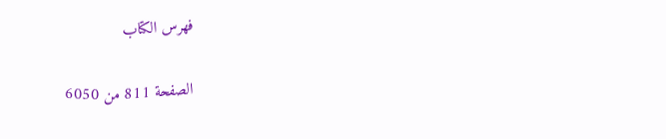فهرس الكتاب

الصفحة 811 من 6050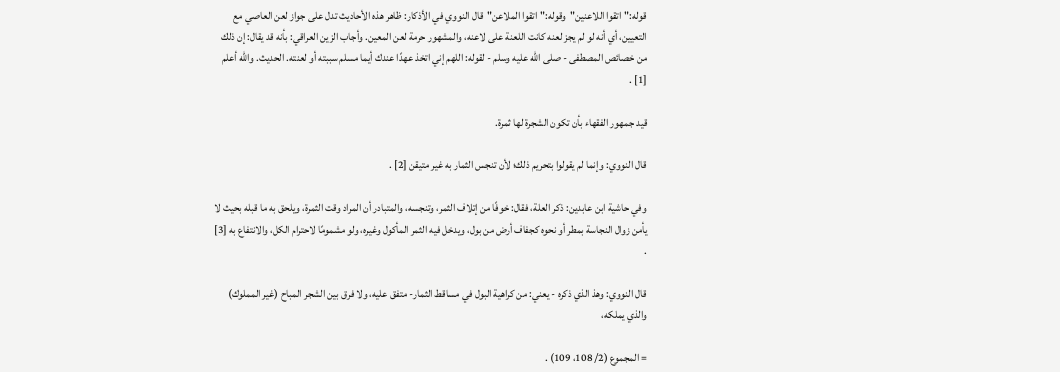قوله:"اتقوا اللاعنين"وقوله:"اتقوا الملاعن"قال النووي في الأذكار: ظاهر هذه الأحاديث تدل على جواز لعن العاصي مع التعيين، أي أنه لو لم يجز لعنه كانت اللعنة على لاعنه، والمشهور حرمة لعن المعين. وأجاب الزين العراقي: بأنه قد يقال: إن ذلك من خصائص المصطفى - صلى الله عليه وسلم - لقوله: اللهم إني اتخذ عهدًا عندك أيما مسلم سببته أو لعنته. الحديث. والله أعلم [1] .

قيد جمهور الفقهاء بأن تكون الشجرة لها ثمرة.

قال النووي: وإنما لم يقولوا بتحريم ذلك؛ لأن تنجس الثمار به غير متيقن [2] .

وفي حاشية ابن عابدين: ذكر العلة، فقال: خوفًا من إتلاف الثمر، وتنجسه، والمتبادر أن المراد وقت الثمرة، ويلحق به ما قبله بحيث لا يأمن زوال النجاسة بمطر أو نحوه كجفاف أرض من بول، ويدخل فيه الثمر المأكول وغيره، ولو مشمومًا لاحترام الكل، والانتفاع به [3] .

قال النووي: وهذ الذي ذكره - يعني: من كراهية البول في مساقط الثمار- متفق عليه، ولا فرق بين الشجر المباح (غير المملوك) والذي يملكه،

= المجموع (2/ 108، 109) .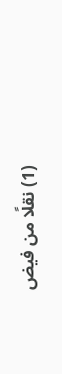(1) نقلًا من فيض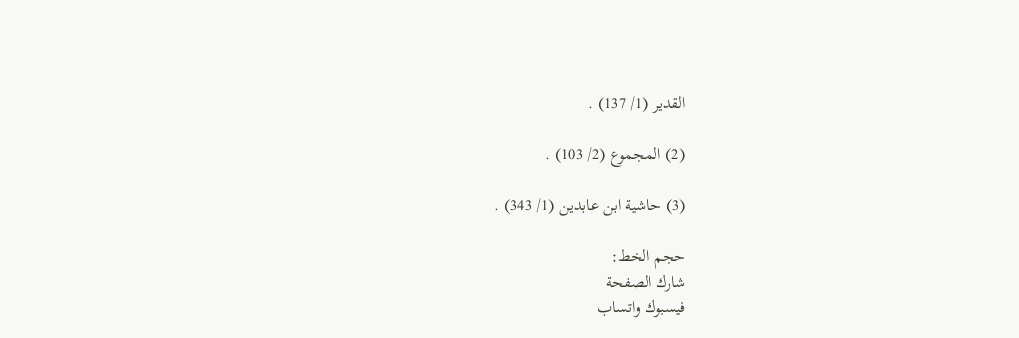القدير (1/ 137) .

(2) المجموع (2/ 103) .

(3) حاشية ابن عابدين (1/ 343) .

حجم الخط:
شارك الصفحة
فيسبوك واتساب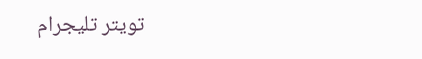تويتر تليجرام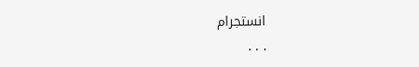انستجرام
. . .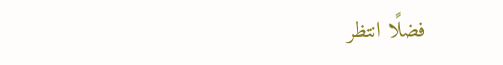فضلًا انتظر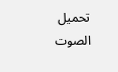تحميل الصوت